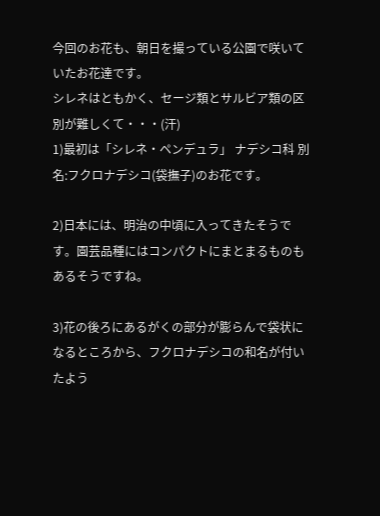今回のお花も、朝日を撮っている公園で咲いていたお花達です。
シレネはともかく、セージ類とサルビア類の区別が難しくて・・・(汗)
1)最初は「シレネ・ペンデュラ」 ナデシコ科 別名:フクロナデシコ(袋撫子)のお花です。

2)日本には、明治の中頃に入ってきたそうです。園芸品種にはコンパクトにまとまるものもあるそうですね。

3)花の後ろにあるがくの部分が膨らんで袋状になるところから、フクロナデシコの和名が付いたよう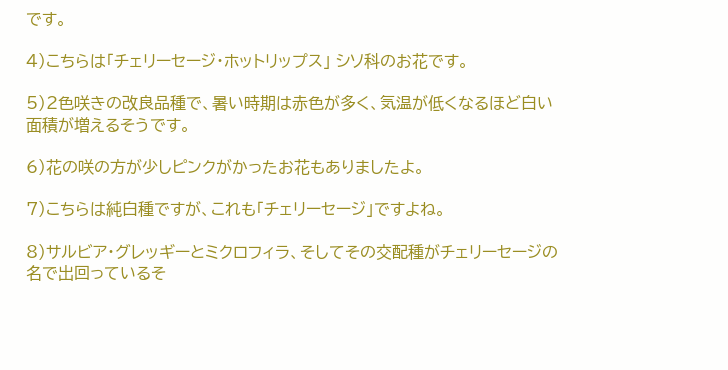です。

4)こちらは「チェリーセージ・ホットリップス」 シソ科のお花です。

5)2色咲きの改良品種で、暑い時期は赤色が多く、気温が低くなるほど白い面積が増えるそうです。

6)花の咲の方が少しピンクがかったお花もありましたよ。

7)こちらは純白種ですが、これも「チェリーセージ」ですよね。

8)サルビア・グレッギーとミクロフィラ、そしてその交配種がチェリーセージの名で出回っているそ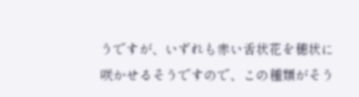うですが、いずれも赤い舌状花を穂状に咲かせるそうですので、この種類がそう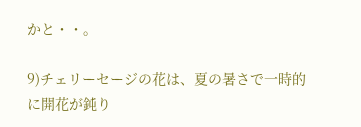かと・・。

9)チェリーセージの花は、夏の暑さで一時的に開花が鈍り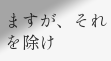ますが、それを除け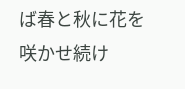ば春と秋に花を咲かせ続け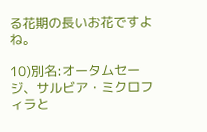る花期の長いお花ですよね。

10)別名:オータムセージ、サルビア・ミクロフィラと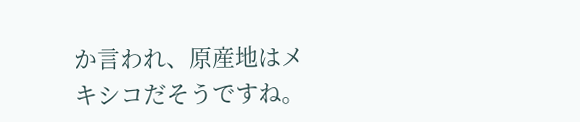か言われ、原産地はメキシコだそうですね。